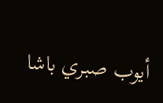أيوب صبري باشا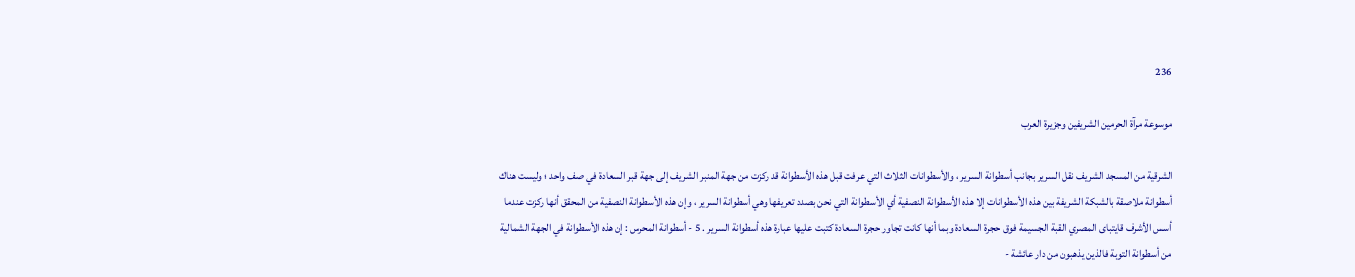236

موسوعة مرآة الحرمين الشريفين وجزيرة العرب

الشرقية من المسجد الشريف نقل السرير بجانب أسطوانة السرير ، والأسطوانات الثلاث التي عرفت قبل هذه الأسطوانة قد ركزت من جهة المنبر الشريف إلى جهة قبر السعادة في صف واحد ؛ وليست هناك أسطوانة ملاصقة بالشبكة الشريفة بين هذه الأسطوانات إلا هذه الأسطوانة النصفية أي الأسطوانة التي نحن بصدد تعريفها وهي أسطوانة السرير ، وإن هذه الأسطوانة النصفية من المحقق أنها ركزت عندما أسس الأشرف قايتباى المصري القبة الجسيمة فوق حجرة السعادة وبما أنها كانت تجاور حجرة السعادة كتبت عليها عبارة هذه أسطوانة السرير . 5 - أسطوانة المحرس : إن هذه الأسطوانة في الجهة الشمالية من أسطوانة التوبة فالذين يذهبون من دار عائشة -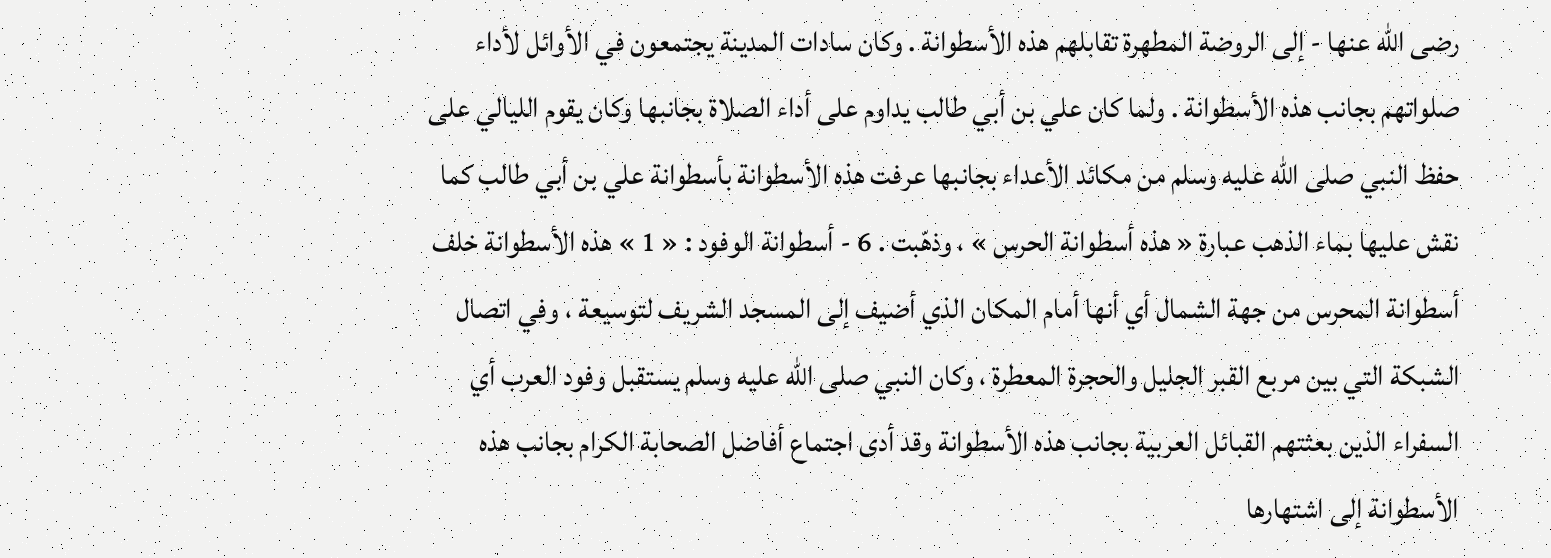رضى اللّه عنها - إلى الروضة المطهرة تقابلهم هذه الأسطوانة . وكان سادات المدينة يجتمعون في الأوائل لأداء صلواتهم بجانب هذه الأسطوانة . ولما كان علي بن أبي طالب يداوم على أداء الصلاة بجانبها وكان يقوم الليالي على حفظ النبي صلى اللّه عليه وسلم من مكائد الأعداء بجانبها عرفت هذه الأسطوانة بأسطوانة علي بن أبي طالب كما نقش عليها بماء الذهب عبارة « هذه أسطوانة الحرس » ، وذهّبت . 6 - أسطوانة الوفود : « 1 » هذه الأسطوانة خلف أسطوانة المحرس من جهة الشمال أي أنها أمام المكان الذي أضيف إلى المسجد الشريف لتوسيعة ، وفي اتصال الشبكة التي بين مربع القبر الجليل والحجرة المعطرة ، وكان النبي صلى اللّه عليه وسلم يستقبل وفود العرب أي السفراء الذين بعثتهم القبائل العربية بجانب هذه الأسطوانة وقد أدى اجتماع أفاضل الصحابة الكرام بجانب هذه الأسطوانة إلى اشتهارها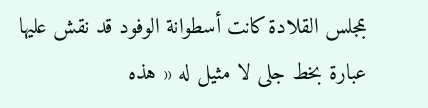بمجلس القلادة كانت أسطوانة الوفود قد نقش عليها عبارة بخط جلى لا مثيل له « هذه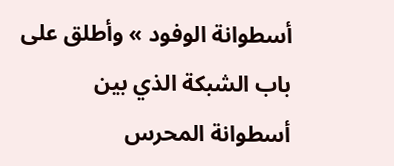أسطوانة الوفود » وأطلق على باب الشبكة الذي بين أسطوانة المحرس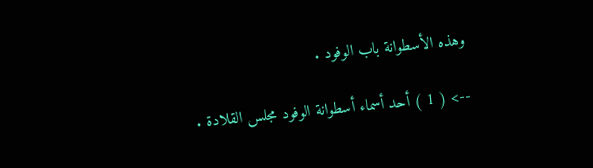وهذه الأسطوانة باب الوفود .

--> ( 1 ) أحد أسماء أسطوانة الوفود مجلس القلادة .